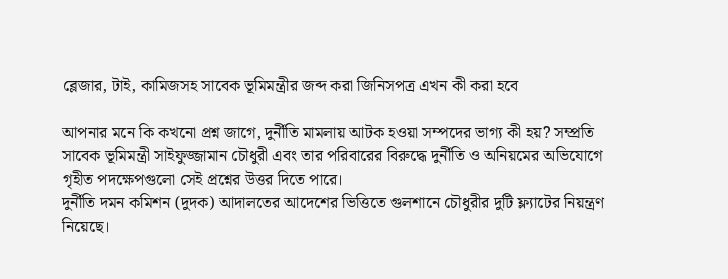ব্লেজার, টাই, কামিজসহ সাবেক ভূমিমন্ত্রীর জব্দ করা জিনিসপত্র এখন কী করা হবে

আপনার মনে কি কখনো প্রশ্ন জাগে, দুর্নীতি মামলায় আটক হওয়া সম্পদের ভাগ্য কী হয়? সম্প্রতি সাবেক ভূমিমন্ত্রী সাইফুজ্জামান চৌধুরী এবং তার পরিবারের বিরুদ্ধে দুর্নীতি ও অনিয়মের অভিযোগে গৃহীত পদক্ষেপগুলো সেই প্রশ্নের উত্তর দিতে পারে।
দুর্নীতি দমন কমিশন (দুদক) আদালতের আদেশের ভিত্তিতে গুলশানে চৌধুরীর দুটি ফ্ল্যাটের নিয়ন্ত্রণ নিয়েছে।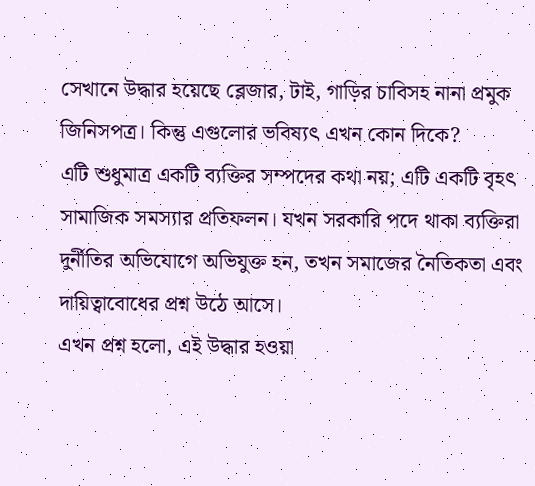সেখানে উদ্ধার হয়েছে ব্লেজার, টাই, গাড়ির চাবিসহ নানা প্রমুক জিনিসপত্র। কিন্তু এগুলোর ভবিষ্যৎ এখন কোন দিকে?
এটি শুধুমাত্র একটি ব্যক্তির সম্পদের কথা নয়; এটি একটি বৃহৎ সামাজিক সমস্যার প্রতিফলন। যখন সরকারি পদে থাকা ব্যক্তিরা দুর্নীতির অভিযোগে অভিযুক্ত হন, তখন সমাজের নৈতিকতা এবং দায়িত্বাবোধের প্রশ্ন উঠে আসে।
এখন প্রশ্ন হলো, এই উদ্ধার হওয়া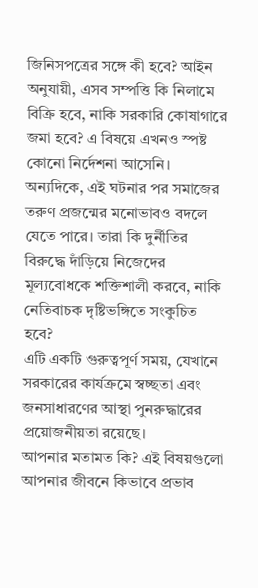জিনিসপত্রের সঙ্গে কী হবে? আইন অনুযায়ী, এসব সম্পত্তি কি নিলামে বিক্রি হবে, নাকি সরকারি কোষাগারে জমা হবে? এ বিষয়ে এখনও স্পষ্ট কোনো নির্দেশনা আসেনি।
অন্যদিকে, এই ঘটনার পর সমাজের তরুণ প্রজন্মের মনোভাবও বদলে যেতে পারে। তারা কি দুর্নীতির বিরুদ্ধে দাঁড়িয়ে নিজেদের মূল্যবোধকে শক্তিশালী করবে, নাকি নেতিবাচক দৃষ্টিভঙ্গিতে সংকুচিত হবে?
এটি একটি গুরুত্বপূর্ণ সময়, যেখানে সরকারের কার্যক্রমে স্বচ্ছতা এবং জনসাধারণের আস্থা পুনরুদ্ধারের প্রয়োজনীয়তা রয়েছে।
আপনার মতামত কি? এই বিষয়গুলো আপনার জীবনে কিভাবে প্রভাব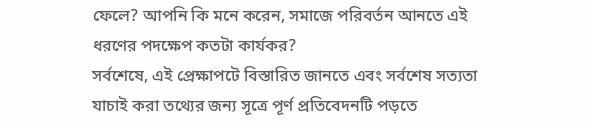ফেলে? আপনি কি মনে করেন, সমাজে পরিবর্তন আনতে এই ধরণের পদক্ষেপ কতটা কার্যকর?
সর্বশেষে, এই প্রেক্ষাপটে বিস্তারিত জানতে এবং সর্বশেষ সত্যতা যাচাই করা তথ্যের জন্য সূত্রে পূর্ণ প্রতিবেদনটি পড়তে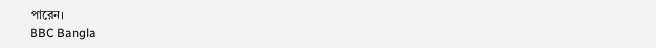পারেন।
BBC Bangla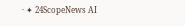· ✦ 24ScopeNews AI